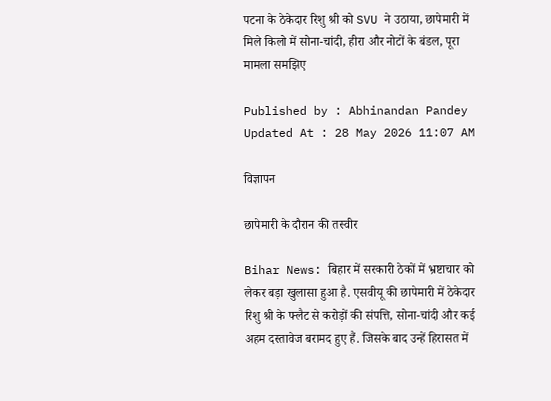पटना के ठेकेदार रिशु श्री को SVU ने उठाया, छापेमारी में मिले किलो में सोना-चांदी, हीरा और नोटों के बंडल, पूरा मामला समझिए

Published by : Abhinandan Pandey Updated At : 28 May 2026 11:07 AM

विज्ञापन

छापेमारी के दौरान की तस्वीर

Bihar News: बिहार में सरकारी ठेकों में भ्रष्टाचार को लेकर बड़ा खुलासा हुआ है. एसवीयू की छापेमारी में ठेकेदार रिशु श्री के फ्लैट से करोड़ों की संपत्ति, सोना-चांदी और कई अहम दस्तावेज बरामद हुए हैं. जिसके बाद उन्हें हिरासत में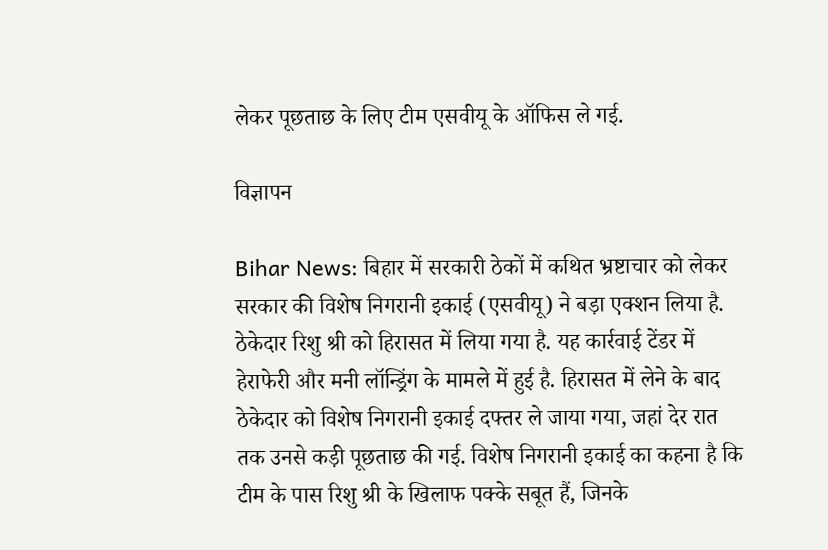लेकर पूछताछ के लिए टीम एसवीयू के ऑफिस ले गई.

विज्ञापन

Bihar News: बिहार में सरकारी ठेकों में कथित भ्रष्टाचार को लेकर सरकार की विशेष निगरानी इकाई (एसवीयू) ने बड़ा एक्शन लिया है. ठेकेदार रिशु श्री को हिरासत में लिया गया है. यह कार्रवाई टेंडर में हेराफेरी और मनी लॉन्ड्रिंग के मामले में हुई है. हिरासत में लेने के बाद ठेकेदार को विशेष निगरानी इकाई दफ्तर ले जाया गया, जहां देर रात तक उनसे कड़ी पूछताछ की गई. विशेष निगरानी इकाई का कहना है कि टीम के पास रिशु श्री के खिलाफ पक्के सबूत हैं, जिनके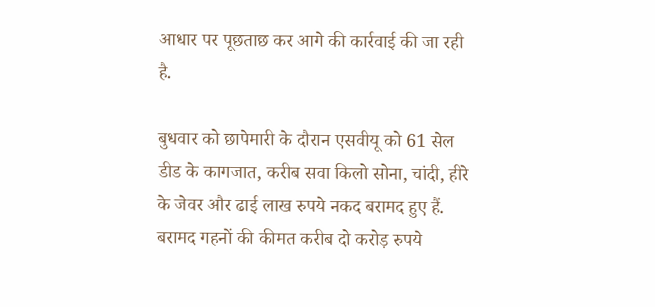आधार पर पूछताछ कर आगे की कार्रवाई की जा रही है.

बुधवार को छापेमारी के दौरान एसवीयू को 61 सेल डीड के कागजात, करीब सवा किलो सोना, चांदी, हीरे के जेवर और ढाई लाख रुपये नकद बरामद हुए हैं. बरामद गहनों की कीमत करीब दो करोड़ रुपये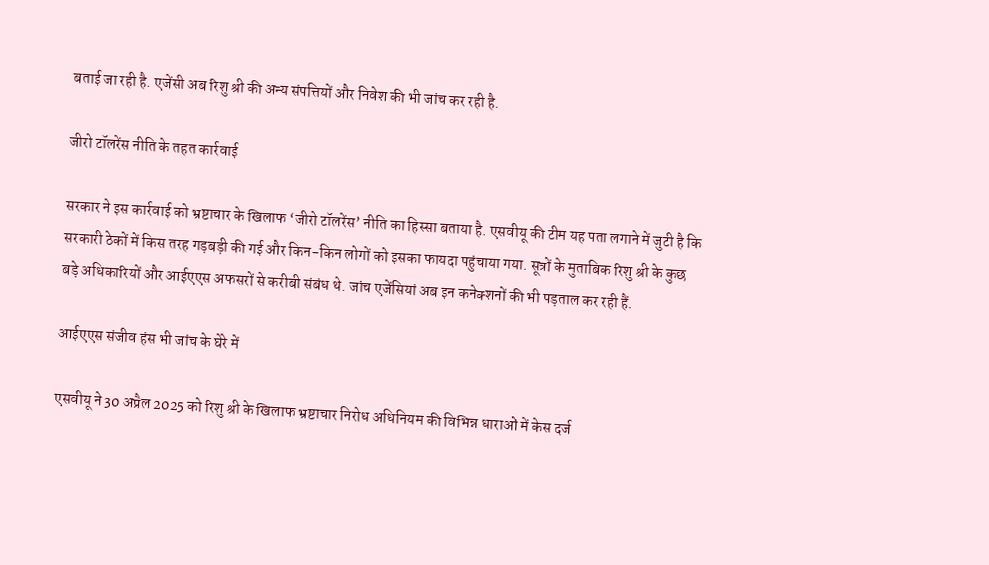बताई जा रही है. एजेंसी अब रिशु श्री की अन्य संपत्तियों और निवेश की भी जांच कर रही है.

जीरो टॉलरेंस नीति के तहत कार्रवाई

सरकार ने इस कार्रवाई को भ्रष्टाचार के खिलाफ ‘जीरो टॉलरेंस’ नीति का हिस्सा बताया है. एसवीयू की टीम यह पता लगाने में जुटी है कि सरकारी ठेकों में किस तरह गड़बड़ी की गई और किन-किन लोगों को इसका फायदा पहुंचाया गया. सूत्रों के मुताबिक रिशु श्री के कुछ बड़े अधिकारियों और आईएएस अफसरों से करीबी संबंध थे. जांच एजेंसियां अब इन कनेक्शनों की भी पड़ताल कर रही हैं.

आईएएस संजीव हंस भी जांच के घेरे में

एसवीयू ने 30 अप्रैल 2025 को रिशु श्री के खिलाफ भ्रष्टाचार निरोध अधिनियम की विभिन्न धाराओं में केस दर्ज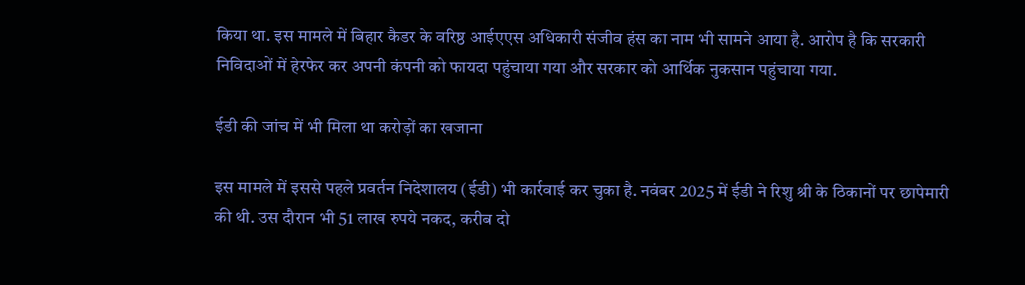किया था. इस मामले में बिहार कैडर के वरिष्ठ आईएएस अधिकारी संजीव हंस का नाम भी सामने आया है. आरोप है कि सरकारी निविदाओं में हेरफेर कर अपनी कंपनी को फायदा पहुंचाया गया और सरकार को आर्थिक नुकसान पहुंचाया गया.

ईडी की जांच में भी मिला था करोड़ों का खजाना

इस मामले में इससे पहले प्रवर्तन निदेशालय (ईडी) भी कार्रवाई कर चुका है. नवंबर 2025 में ईडी ने रिशु श्री के ठिकानों पर छापेमारी की थी. उस दौरान भी 51 लाख रुपये नकद, करीब दो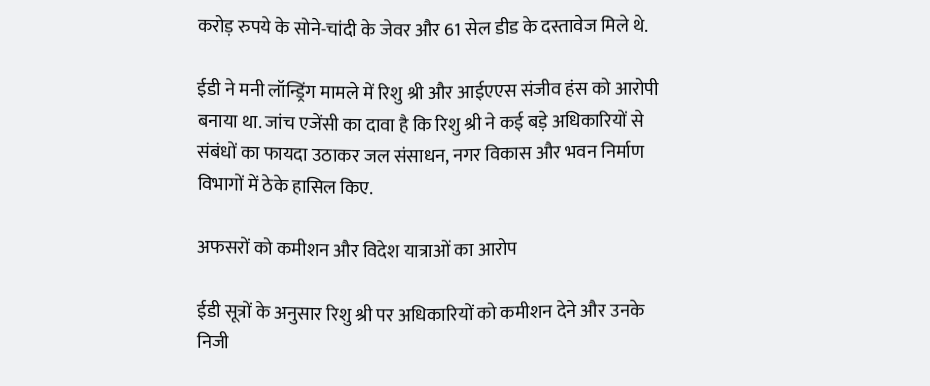करोड़ रुपये के सोने-चांदी के जेवर और 61 सेल डीड के दस्तावेज मिले थे.

ईडी ने मनी लॉन्ड्रिंग मामले में रिशु श्री और आईएएस संजीव हंस को आरोपी बनाया था. जांच एजेंसी का दावा है कि रिशु श्री ने कई बड़े अधिकारियों से संबंधों का फायदा उठाकर जल संसाधन, नगर विकास और भवन निर्माण विभागों में ठेके हासिल किए.

अफसरों को कमीशन और विदेश यात्राओं का आरोप

ईडी सूत्रों के अनुसार रिशु श्री पर अधिकारियों को कमीशन देने और उनके निजी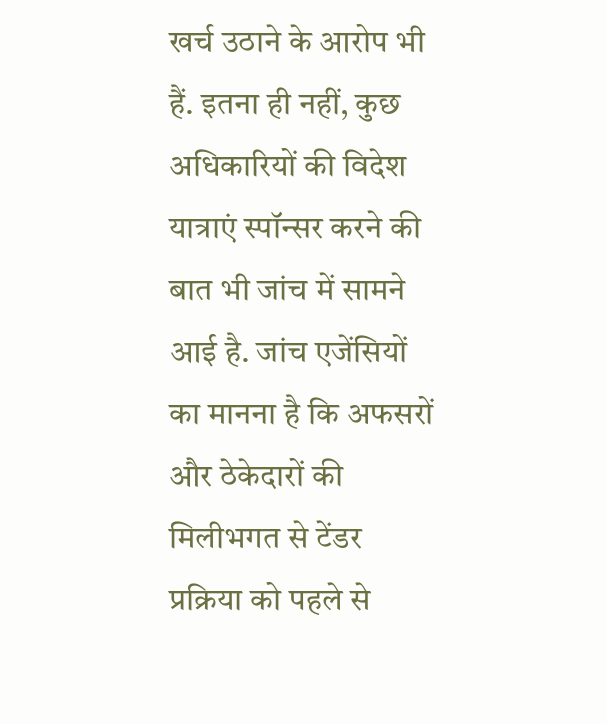खर्च उठाने के आरोप भी हैं. इतना ही नहीं, कुछ अधिकारियों की विदेश यात्राएं स्पॉन्सर करने की बात भी जांच में सामने आई है. जांच एजेंसियों का मानना है कि अफसरों और ठेकेदारों की मिलीभगत से टेंडर प्रक्रिया को पहले से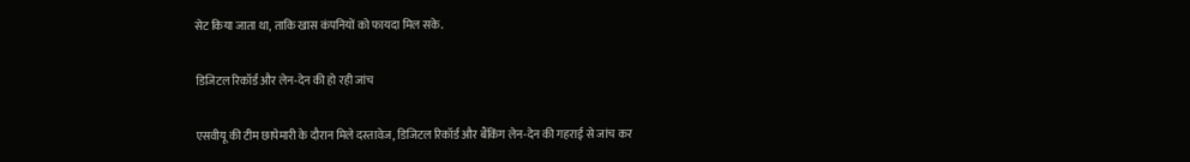सेट किया जाता था, ताकि खास कंपनियों को फायदा मिल सके.

डिजिटल रिकॉर्ड और लेन-देन की हो रही जांच

एसवीयू की टीम छापेमारी के दौरान मिले दस्तावेज, डिजिटल रिकॉर्ड और बैंकिंग लेन-देन की गहराई से जांच कर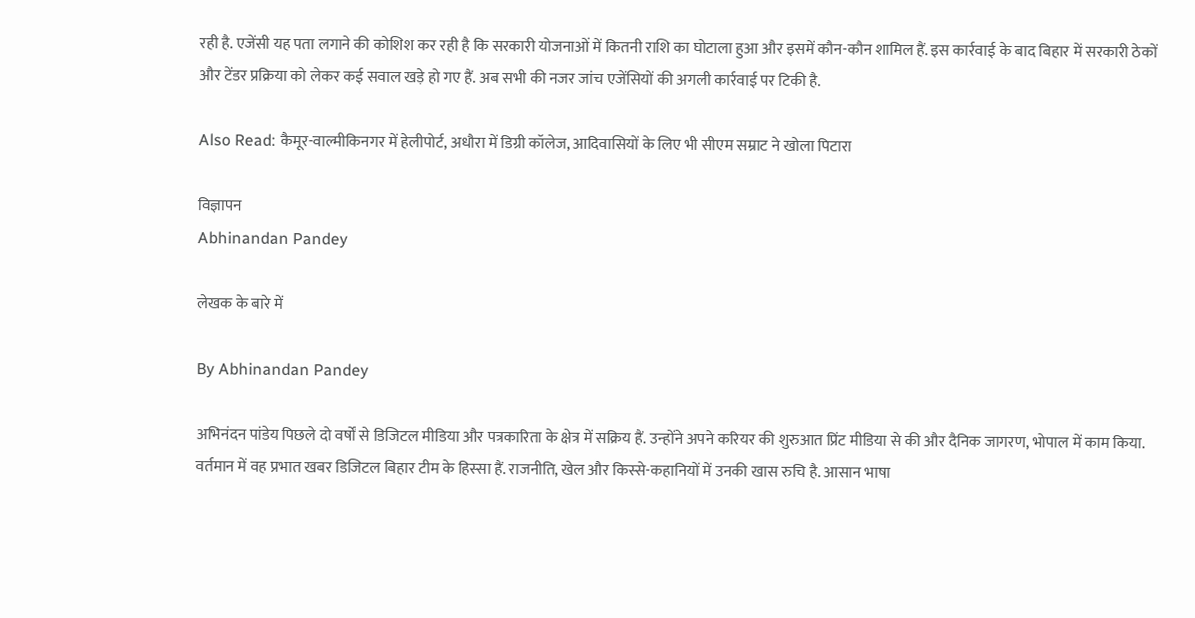रही है. एजेंसी यह पता लगाने की कोशिश कर रही है कि सरकारी योजनाओं में कितनी राशि का घोटाला हुआ और इसमें कौन-कौन शामिल हैं. इस कार्रवाई के बाद बिहार में सरकारी ठेकों और टेंडर प्रक्रिया को लेकर कई सवाल खड़े हो गए हैं. अब सभी की नजर जांच एजेंसियों की अगली कार्रवाई पर टिकी है.

Also Read: कैमूर-वाल्मीकिनगर में हेलीपोर्ट, अधौरा में डिग्री कॉलेज, आदिवासियों के लिए भी सीएम सम्राट ने खोला पिटारा

विज्ञापन
Abhinandan Pandey

लेखक के बारे में

By Abhinandan Pandey

अभिनंदन पांडेय पिछले दो वर्षों से डिजिटल मीडिया और पत्रकारिता के क्षेत्र में सक्रिय हैं. उन्होंने अपने करियर की शुरुआत प्रिंट मीडिया से की और दैनिक जागरण, भोपाल में काम किया. वर्तमान में वह प्रभात खबर डिजिटल बिहार टीम के हिस्सा हैं. राजनीति, खेल और किस्से-कहानियों में उनकी खास रुचि है. आसान भाषा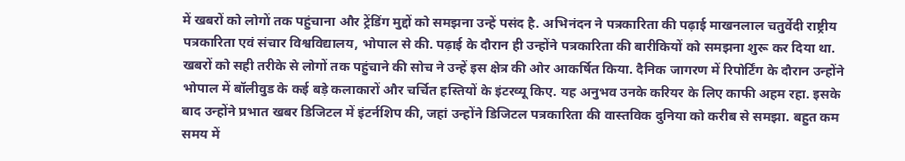में खबरों को लोगों तक पहुंचाना और ट्रेंडिंग मुद्दों को समझना उन्हें पसंद है. अभिनंदन ने पत्रकारिता की पढ़ाई माखनलाल चतुर्वेदी राष्ट्रीय पत्रकारिता एवं संचार विश्वविद्यालय, भोपाल से की. पढ़ाई के दौरान ही उन्होंने पत्रकारिता की बारीकियों को समझना शुरू कर दिया था. खबरों को सही तरीके से लोगों तक पहुंचाने की सोच ने उन्हें इस क्षेत्र की ओर आकर्षित किया. दैनिक जागरण में रिपोर्टिंग के दौरान उन्होंने भोपाल में बॉलीवुड के कई बड़े कलाकारों और चर्चित हस्तियों के इंटरव्यू किए. यह अनुभव उनके करियर के लिए काफी अहम रहा. इसके बाद उन्होंने प्रभात खबर डिजिटल में इंटर्नशिप की, जहां उन्होंने डिजिटल पत्रकारिता की वास्तविक दुनिया को करीब से समझा. बहुत कम समय में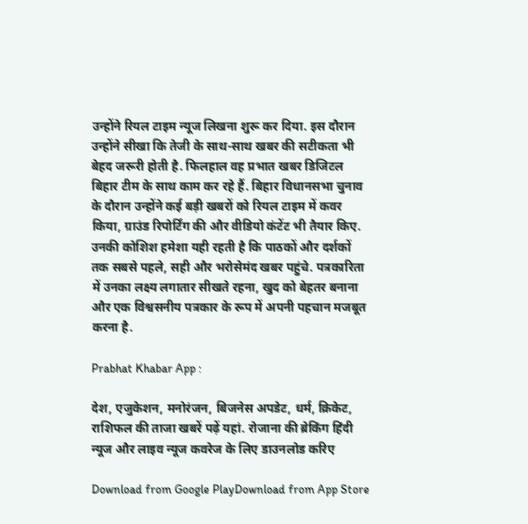उन्होंने रियल टाइम न्यूज लिखना शुरू कर दिया. इस दौरान उन्होंने सीखा कि तेजी के साथ-साथ खबर की सटीकता भी बेहद जरूरी होती है. फिलहाल वह प्रभात खबर डिजिटल बिहार टीम के साथ काम कर रहे हैं. बिहार विधानसभा चुनाव के दौरान उन्होंने कई बड़ी खबरों को रियल टाइम में कवर किया, ग्राउंड रिपोर्टिंग की और वीडियो कंटेंट भी तैयार किए. उनकी कोशिश हमेशा यही रहती है कि पाठकों और दर्शकों तक सबसे पहले, सही और भरोसेमंद खबर पहुंचे. पत्रकारिता में उनका लक्ष्य लगातार सीखते रहना, खुद को बेहतर बनाना और एक विश्वसनीय पत्रकार के रूप में अपनी पहचान मजबूत करना है.

Prabhat Khabar App :

देश, एजुकेशन, मनोरंजन, बिजनेस अपडेट, धर्म, क्रिकेट, राशिफल की ताजा खबरें पढ़ें यहां. रोजाना की ब्रेकिंग हिंदी न्यूज और लाइव न्यूज कवरेज के लिए डाउनलोड करिए

Download from Google PlayDownload from App Store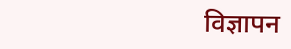विज्ञापन